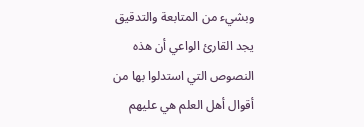وبشيء من المتابعة والتدقيق يجد القارئ الواعي أن هذه النصوص التي استدلوا بها من أقوال أهل العلم هي عليهم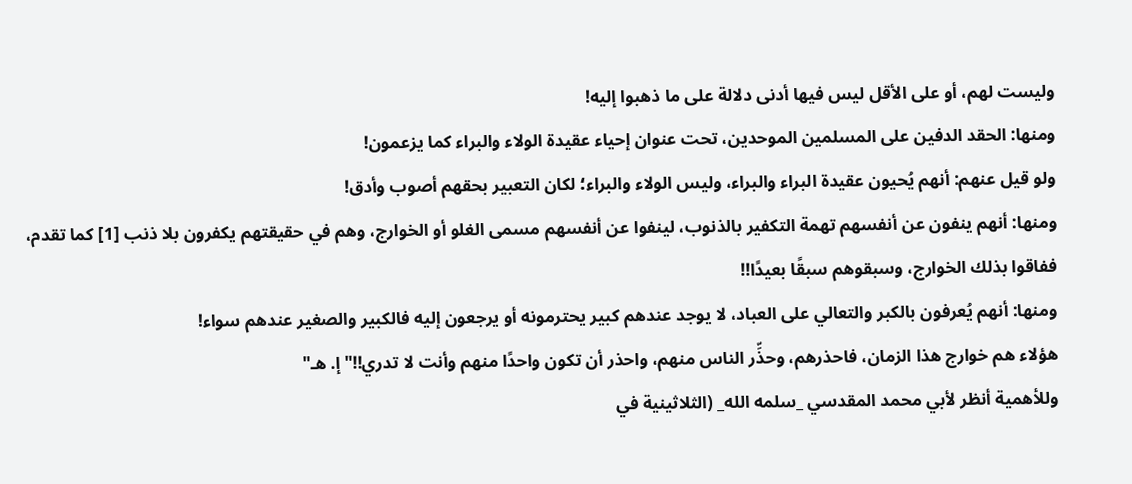وليست لهم، أو على الأقل ليس فيها أدنى دلالة على ما ذهبوا إليه!
ومنها: الحقد الدفين على المسلمين الموحدين، تحت عنوان إحياء عقيدة الولاء والبراء كما يزعمون!
ولو قيل عنهم: أنهم يُحيون عقيدة البراء والبراء، وليس الولاء والبراء؛ لكان التعبير بحقهم أصوب وأدق!
ومنها: أنهم ينفون عن أنفسهم تهمة التكفير بالذنوب، لينفوا عن أنفسهم مسمى الغلو أو الخوارج، وهم في حقيقتهم يكفرون بلا ذنب [1] كما تقدم، ففاقوا بذلك الخوارج، وسبقوهم سبقًا بعيدًا!!
ومنها: أنهم يُعرفون بالكبر والتعالي على العباد، لا يوجد عندهم كبير يحترمونه أو يرجعون إليه فالكبير والصغير عندهم سواء!
هؤلاء هم خوارج هذا الزمان، فاحذرهم، وحذِّر الناس منهم، واحذر أن تكون واحدًا منهم وأنت لا تدري!!"إ. هـ"
وللأهمية أنظر لأبي محمد المقدسي _سلمه الله_ (الثلاثينية في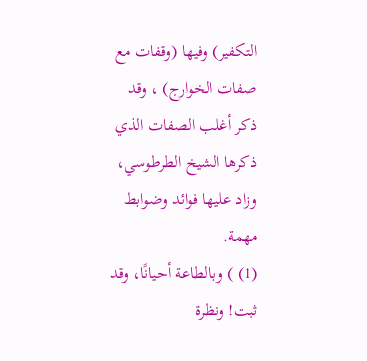التكفير) وفيها (وقفات مع صفات الخوارج) ، وقد ذكر أغلب الصفات الذي ذكرها الشيخ الطرطوسي، وزاد عليها فوائد وضوابط مهمة.
(1) ) وبالطاعة أحيانًا، وقد ثبت! ونظرة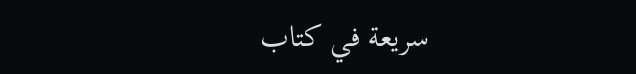سريعة في كتاب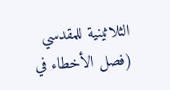الثلاثينية للمقدسي (فصل الأخطاء في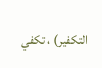التكفير) ، تكفي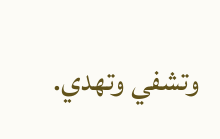وتشفي وتهدي.